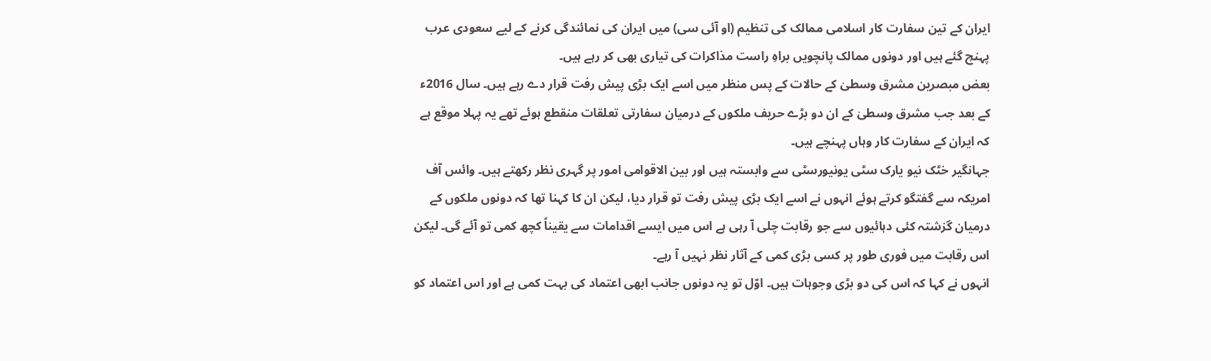ایران کے تین سفارت کار اسلامی ممالک کی تنظیم (او آئی سی) میں ایران کی نمائندگی کرنے کے لیے سعودی عرب پہنچ گئے ہیں اور دونوں ممالک پانچویں براہِ راست مذاکرات کی تیاری بھی کر رہے ہیں۔
بعض مبصرین مشرق وسطیٰ کے حالات کے پس منظر میں اسے ایک بڑی پیش رفت قرار دے رہے ہیں۔ سال 2016ء کے بعد جب مشرق وسطیٰ کے ان دو بڑے حریف ملکوں کے درمیان سفارتی تعلقات منقطع ہوئے تھے یہ پہلا موقع ہے کہ ایران کے سفارت کار وہاں پہنچے ہیں۔
جہانگیر خٹک نیو یارک سٹی یونیورسٹی سے وابستہ ہیں اور بین الاقوامی امور پر گہری نظر رکھتے ہیں۔ وائس آف امریکہ سے گفتگو کرتے ہوئے انہوں نے اسے ایک بڑی پیش رفت تو قرار دیا، لیکن ان کا کہنا تھا کہ دونوں ملکوں کے درمیان گزشتہ کئی دہائیوں سے جو رقابت چلی آ رہی ہے اس میں ایسے اقدامات سے یقیناً کچھ کمی تو آئے گی۔ لیکن اس رقابت میں فوری طور پر کسی بڑی کمی کے آثار نظر نہیں آ رہے۔
انہوں نے کہا کہ اس کی دو بڑی وجوہات ہیں۔ اوّل تو یہ دونوں جانب ابھی اعتماد کی بہت کمی ہے اور اس اعتماد کو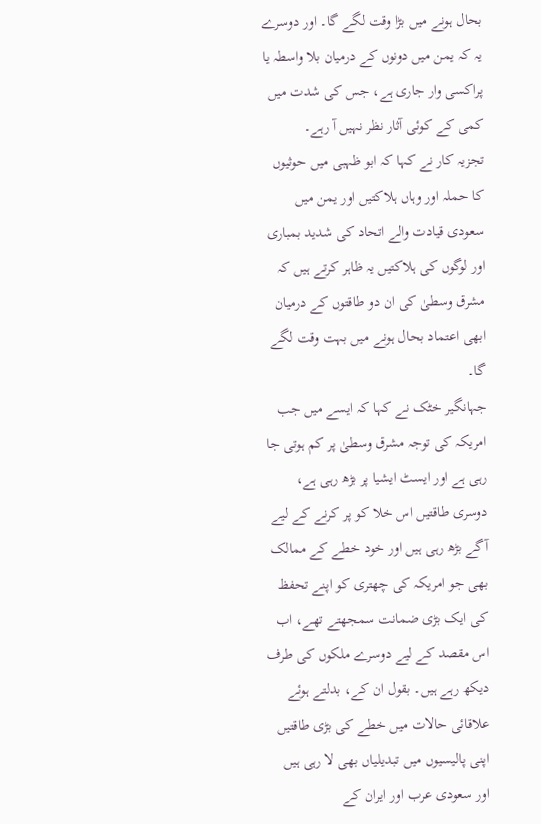بحال ہونے میں بڑا وقت لگے گا۔ اور دوسرے یہ کہ یمن میں دونوں کے درمیان بلا واسطہ یا پراکسی وار جاری ہے، جس کی شدت میں کمی کے کوئی آثار نظر نہیں آ رہے۔
تجزیہ کار نے کہا کہ ابو ظہبی میں حوثیوں کا حملہ اور وہاں ہلاکتیں اور یمن میں سعودی قیادت والے اتحاد کی شدید بمباری اور لوگوں کی ہلاکتیں یہ ظاہر کرتے ہیں کہ مشرق وسطیٰ کی ان دو طاقتوں کے درمیان ابھی اعتماد بحال ہونے میں بہت وقت لگے گا۔
جہانگیر خٹک نے کہا کہ ایسے میں جب امریکہ کی توجہ مشرق وسطیٰ پر کم ہوتی جا رہی ہے اور ایسٹ ایشیا پر بڑھ رہی ہے، دوسری طاقتیں اس خلا کو پر کرنے کے لیے آگے بڑھ رہی ہیں اور خود خطے کے ممالک بھی جو امریکہ کی چھتری کو اپنے تحفظ کی ایک بڑی ضمانت سمجھتے تھے، اب اس مقصد کے لیے دوسرے ملکوں کی طرف دیکھ رہے ہیں۔ بقول ان کے، بدلتے ہوئے علاقائی حالات میں خطے کی بڑی طاقتیں اپنی پالیسیوں میں تبدیلیاں بھی لا رہی ہیں اور سعودی عرب اور ایران کے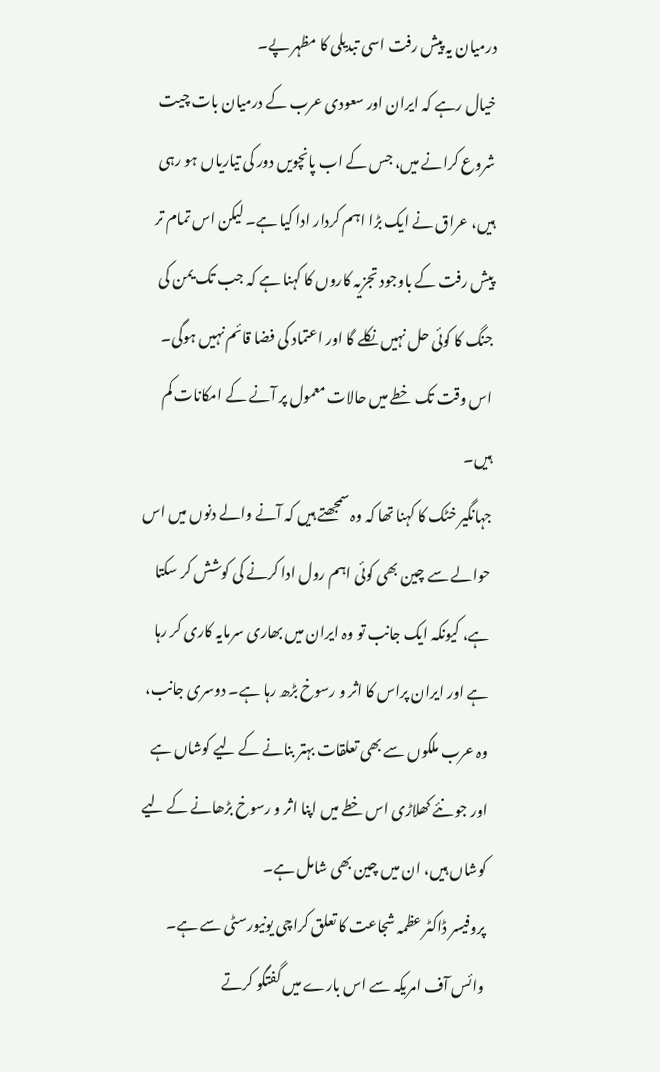درمیان یہ پیش رفت اسی تبدیلی کا مظہر پے۔
خیال رہے کہ ایران اور سعودی عرب کے درمیان بات چیت شروع کرانے میں، جس کے اب پانچویں دور کی تیاریاں ہو رہی ہیں، عراق نے ایک بڑا اہم کردار ادا کیا ہے۔ لیکن اس تمام تر پیش رفت کے باوجود تجزیہ کاروں کا کہنا ہے کہ جب تک یمن کی جنگ کا کوئی حل نہیں نکلے گا اور اعتماد کی فضا قائم نہیں ہوگی۔ اس وقت تک خطے میں حالات معمول پر آنے کے امکانات کم ہیں۔
جہانگیر خٹک کا کہنا تھا کہ وہ سمجھتے ہیں کہ آنے والے دنوں میں اس حوالے سے چین بھی کوئی اہم رول ادا کرنے کی کوشش کر سکتا ہے، کیونکہ ایک جانب تو وہ ایران میں بھاری سرمایہ کاری کر رہا ہے اور ایران پراس کا اثر و رسوخ بڑھ رہا ہے۔ دوسری جانب، وہ عرب ملکوں سے بھی تعلقات بہتر بنانے کے لیے کوشاں ہے اور جو نئے کھلاڑی اس خطے میں اپنا اثر و رسوخ بڑھانے کے لیے کوشاں ہیں، ان میں چین بھی شامل ہے۔
پروفیسر ڈاکٹر عظمہ شجاعت کا تعلق کراچی یونیورسٹی سے ہے۔ وائس آف امریکہ سے اس بارے میں گفتگو کرتے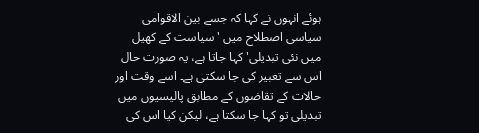ہوئے انہوں نے کہا کہ جسے بین الاقوامی سیاسی اصطلاح میں 'سیاست کے کھیل میں نئی تبدیلی' کہا جاتا ہے، یہ صورت حال اس سے تعبیر کی جا سکتی ہے۔ اسے وقت اور حالات کے تقاضوں کے مطابق پالیسیوں میں تبدیلی تو کہا جا سکتا ہے، لیکن کیا اس کی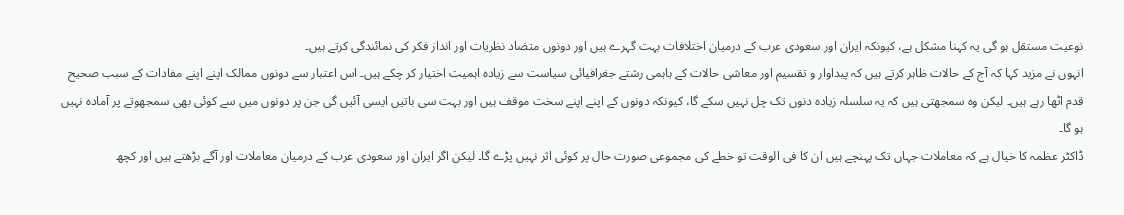نوعیت مستقل ہو گی یہ کہنا مشکل ہے، کیونکہ ایران اور سعودی عرب کے درمیان اختلافات بہت گہرے ہیں اور دونوں متضاد نظریات اور انداز فکر کی نمائندگی کرتے ہیں۔
انہوں نے مزید کہا کہ آج کے حالات ظاہر کرتے ہیں کہ پیداوار و تقسیم اور معاشی حالات کے باہمی رشتے جغرافیائی سیاست سے زیادہ اہمیت اختیار کر چکے ہیں۔ اس اعتبار سے دونوں ممالک اپنے اپنے مفادات کے سبب صحیح قدم اٹھا رہے ہیں۔ لیکن وہ سمجھتی ہیں کہ یہ سلسلہ زیادہ دنوں تک چل نہیں سکے گا، کیونکہ دونوں کے اپنے اپنے سخت موقف ہیں اور بہت سی باتیں ایسی آئیں گی جن پر دونوں میں سے کوئی بھی سمجھوتے پر آمادہ نہیں ہو گا۔
ڈاکٹر عظمہ کا خیال ہے کہ معاملات جہاں تک پہنچے ہیں ان کا فی الوقت تو خطے کی مجموعی صورت حال پر کوئی اثر نہیں پڑے گا۔ لیکن اگر ایران اور سعودی عرب کے درمیان معاملات اور آگے بڑھتے ہیں اور کچھ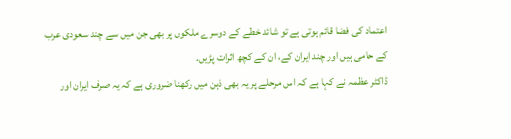اعتماد کی فضا قائم ہوتی ہے تو شائد خطے کے دوسرے ملکوں پر بھی جن میں سے چند سعودی عرب کے حامی ہیں اور چند ایران کے، ان کے کچھ اثرات پڑیں۔
ڈاکٹر عظمہ نے کہا ہے کہ اس مرحلے پر یہ بھی ذہن میں رکھنا ضروری ہے کہ یہ صرف ایران اور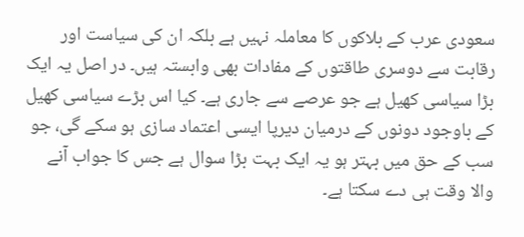سعودی عرب کے بلاکوں کا معاملہ نہیں ہے بلکہ ان کی سیاست اور رقابت سے دوسری طاقتوں کے مفادات بھی وابستہ ہیں۔ در اصل یہ ایک بڑا سیاسی کھیل ہے جو عرصے سے جاری ہے۔ کیا اس بڑے سیاسی کھیل کے باوجود دونوں کے درمیان دیرپا ایسی اعتماد سازی ہو سکے گی، جو سب کے حق میں بہتر ہو یہ ایک بہت بڑا سوال ہے جس کا جواب آنے والا وقت ہی دے سکتا ہے۔